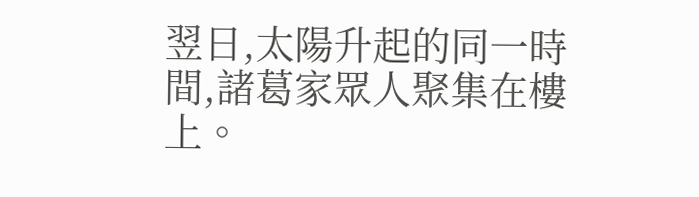翌日,太陽升起的同一時間,諸葛家眾人聚集在樓上。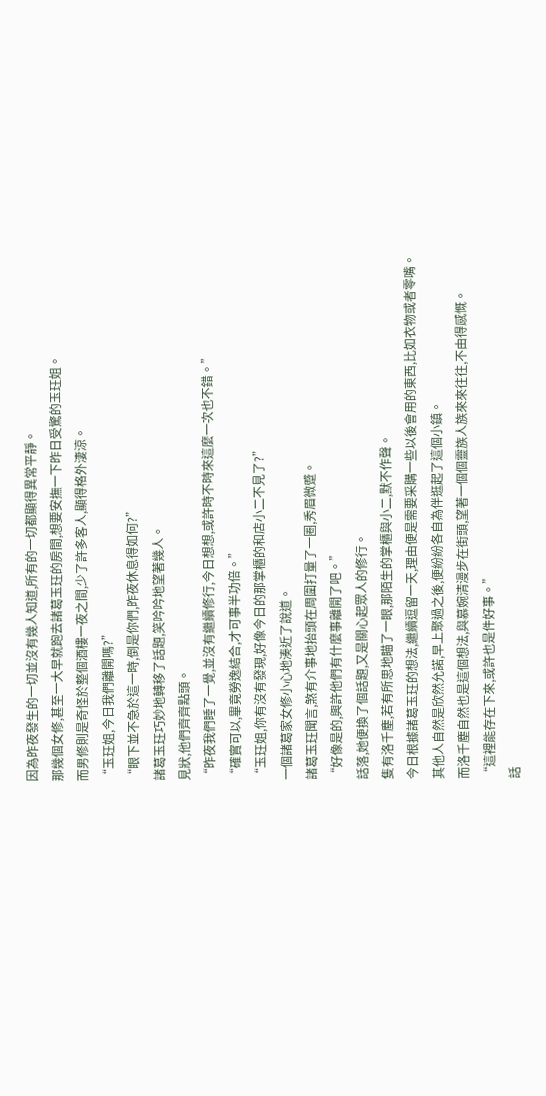因為昨夜發生的一切並沒有幾人知道,所有的一切都顯得異常平靜。
那幾個女修,甚至一大早就跑去諸葛玉玨的房間,想要安撫一下昨日受驚的玉玨姐。
而男修則是奇怪於整個酒樓一夜之間,少了許多客人,顯得格外淒涼。
“玉玨姐,今日我們離開嗎?”
“眼下並不急於這一時,倒是你們,昨夜休息得如何?”
諸葛玉玨巧妙地轉移了話題,笑吟吟地望著幾人。
見狀,他們齊齊點頭。
“昨夜我們睡了一覺,並沒有繼續修行,今日想想,或許時不時來這麼一次也不錯。”
“確實可以,畢竟勞逸結合,才可事半功倍。”
“玉玨姐,你有沒有發現,好像今日的那掌櫃的和店小二不見了?”
一個諸葛家女修小心地湊近了說道。
諸葛玉玨聞言,煞有介事地抬頭在周圍打量了一圈,秀眉微蹙。
“好像是的,興許他們有什麼事離開了吧。”
話落,她便換了個話題,又是關心起眾人的修行。
隻有洛千塵,若有所思地瞄了一眼,那陌生的掌櫃與小二,默不作聲。
今日根據諸葛玉玨的想法,繼續逗留一天,理由便是需要采購一些以後會用的東西,比如衣物或者零嘴。
其他人自然是欣然允諾,早上聚過之後,便紛紛各自為伴逛起了這個小鎮。
而洛千塵自然也是這個想法,與慕婉清漫步在街頭,望著一個個靈族人族來來往往,不由得感慨。
“這裡能存在下來,或許也是件好事。”
話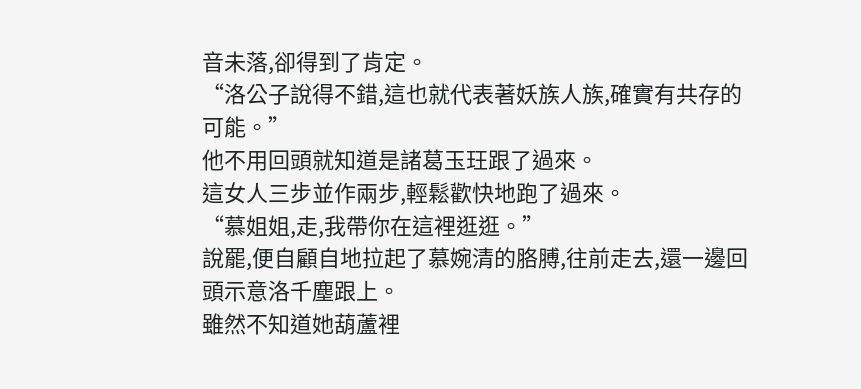音未落,卻得到了肯定。
“洛公子說得不錯,這也就代表著妖族人族,確實有共存的可能。”
他不用回頭就知道是諸葛玉玨跟了過來。
這女人三步並作兩步,輕鬆歡快地跑了過來。
“慕姐姐,走,我帶你在這裡逛逛。”
說罷,便自顧自地拉起了慕婉清的胳膊,往前走去,還一邊回頭示意洛千塵跟上。
雖然不知道她葫蘆裡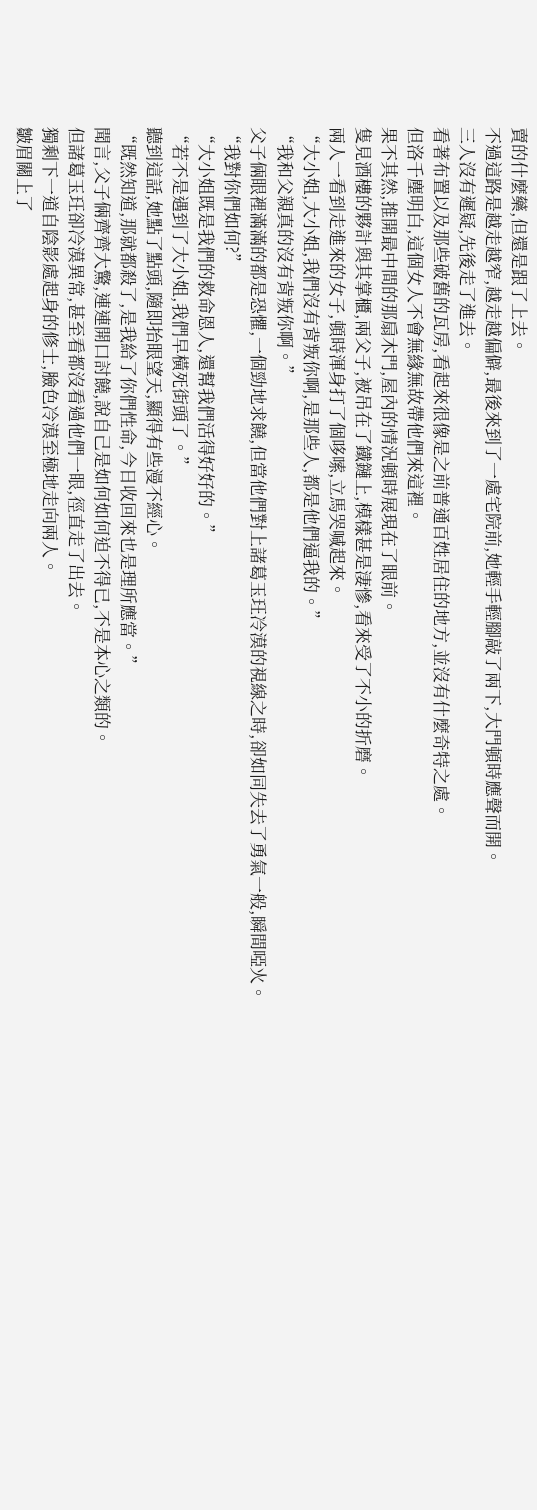賣的什麼藥,但還是跟了上去。
不過這路是越走越窄,越走越偏僻,最後來到了一處宅院前,她輕手輕腳敲了兩下,大門頓時應聲而開。
三人沒有遲疑,先後走了進去。
看著布置以及那些破舊的瓦房,看起來很像是之前普通百姓居住的地方,並沒有什麼奇特之處。
但洛千塵明白,這個女人不會無緣無故帶他們來這裡。
果不其然,推開最中間的那扇木門,屋內的情況頓時展現在了眼前。
隻見酒樓的夥計與其掌櫃,兩父子,被吊在了鐵鏈上,模樣甚是淒慘,看來受了不小的折磨。
兩人一看到走進來的女子,頓時渾身打了個哆嗦,立馬哭喊起來。
“大小姐,大小姐,我們沒有背叛你啊,是那些人,都是他們逼我的。”
“我和父親真的沒有背叛你啊。”
父子倆眼裡滿滿的都是恐懼,一個勁地求饒,但當他們對上諸葛玉玨冷漠的視線之時,卻如同失去了勇氣一般,瞬間啞火。
“我對你們如何?”
“大小姐既是我們的救命恩人,還幫我們活得好好的。”
“若不是遇到了大小姐,我們早橫死街頭了。”
聽到這話,她點了點頭,隨即抬眼望天,顯得有些漫不經心。
“既然知道,那就都殺了,是我給了你們性命,今日收回來也是理所應當。”
聞言,父子倆齊齊大驚,連連開口討饒,說自己是如何如何迫不得已,不是本心之類的。
但諸葛玉玨卻冷漠異常,甚至看都沒看過他們一眼,徑直走了出去。
獨剩下一道自陰影處起身的修士,臉色冷漠至極地走向兩人。
皺眉關上了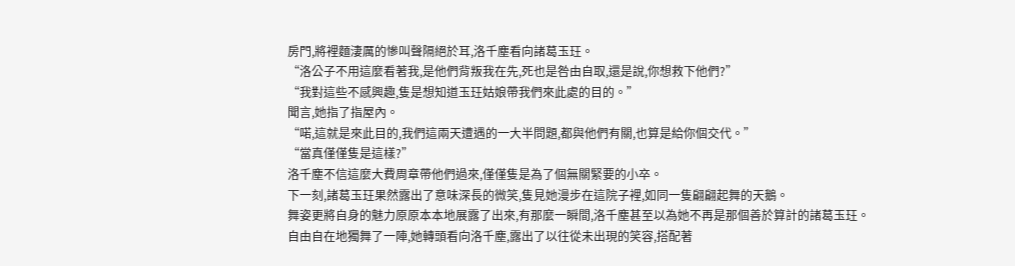房門,將裡麵淒厲的慘叫聲隔絕於耳,洛千塵看向諸葛玉玨。
“洛公子不用這麼看著我,是他們背叛我在先,死也是咎由自取,還是說,你想救下他們?”
“我對這些不感興趣,隻是想知道玉玨姑娘帶我們來此處的目的。”
聞言,她指了指屋內。
“喏,這就是來此目的,我們這兩天遭遇的一大半問題,都與他們有關,也算是給你個交代。”
“當真僅僅隻是這樣?”
洛千塵不信這麼大費周章帶他們過來,僅僅隻是為了個無關緊要的小卒。
下一刻,諸葛玉玨果然露出了意味深長的微笑,隻見她漫步在這院子裡,如同一隻翩翩起舞的天鵝。
舞姿更將自身的魅力原原本本地展露了出來,有那麼一瞬間,洛千塵甚至以為她不再是那個善於算計的諸葛玉玨。
自由自在地獨舞了一陣,她轉頭看向洛千塵,露出了以往從未出現的笑容,搭配著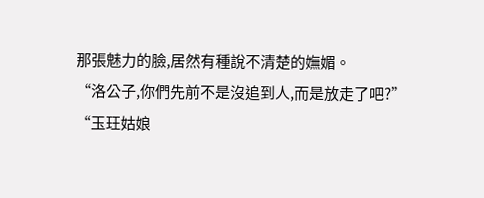那張魅力的臉,居然有種說不清楚的嫵媚。
“洛公子,你們先前不是沒追到人,而是放走了吧?”
“玉玨姑娘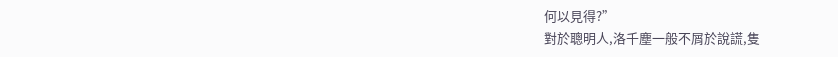何以見得?”
對於聰明人,洛千塵一般不屑於說謊,隻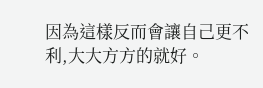因為這樣反而會讓自己更不利,大大方方的就好。